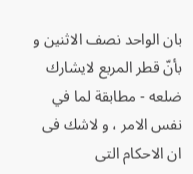بان الواحد نصف الاثنين و بأنّ قطر المربع لايشارك ضلعه - مطابقة لما في نفس الامر ، و لاشك فى ان الاحكام التى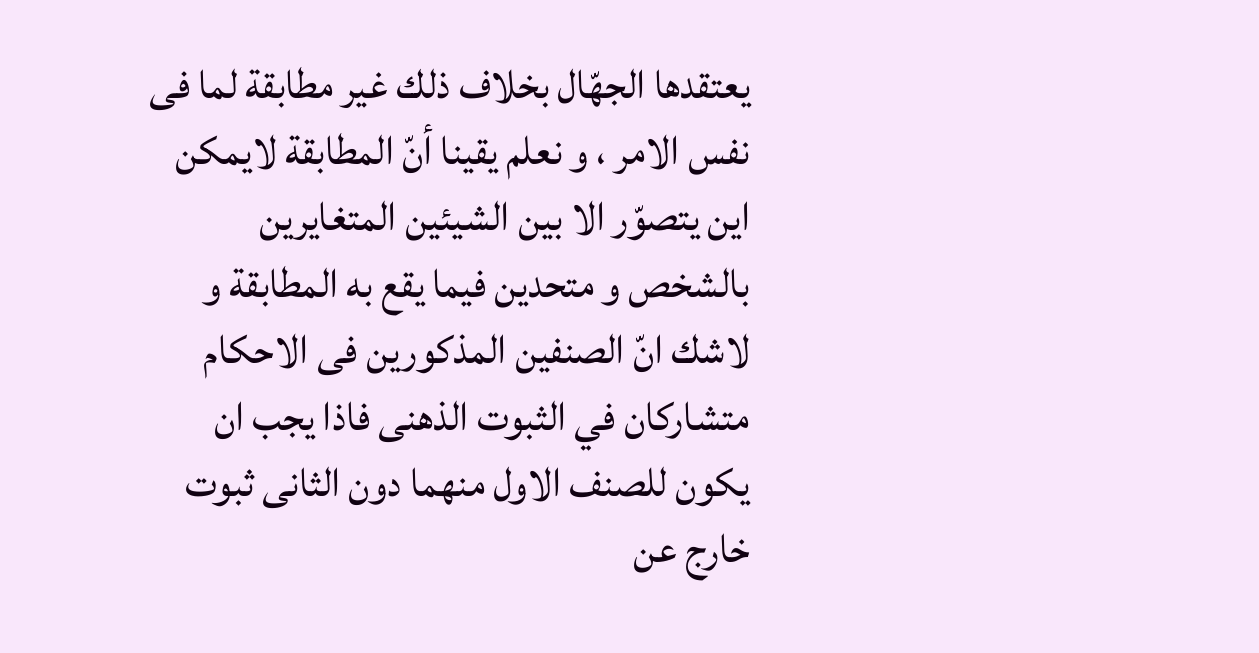يعتقدها الجهّال بخلاف ذلك غير مطابقة لما فى نفس الامر ، و نعلم يقينا أنّ المطابقة لايمكن اين يتصوّر الا بين الشيئين المتغايرين بالشخص و متحدين فيما يقع به المطابقة و لاشك انّ الصنفين المذكورين فى الاحكام متشاركان في الثبوت الذهنى فاذا يجب ان يكون للصنف الاول منهما دون الثانى ثبوت خارج عن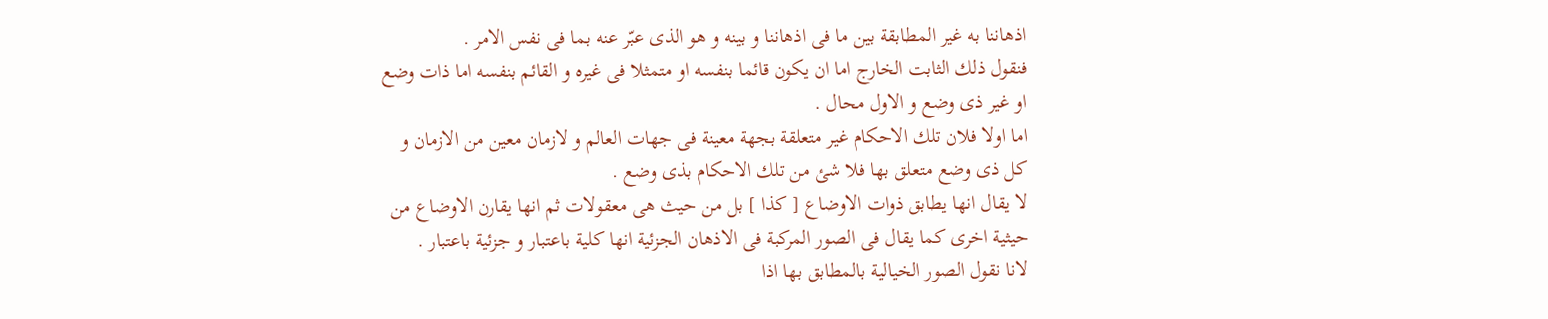اذهاننا به غير المطابقة بين ما فى اذهاننا و بينه و هو الذى عبّر عنه بما فى نفس الامر .
فنقول ذلك الثابت الخارج اما ان يكون قائما بنفسه او متمثلا فى غيره و القائم بنفسه اما ذات وضع او غير ذى وضع و الاول محال .
اما اولا فلان تلك الاحكام غير متعلقة بجهة معينة فى جهات العالم و لازمان معين من الازمان و كل ذى وضع متعلق بها فلا شئ من تلك الاحكام بذى وضع .
لا يقال انها يطابق ذوات الاوضاع [ كذا ] بل من حيث هى معقولات ثم انها يقارن الاوضاع من حيثية اخرى كما يقال فى الصور المركبة فى الاذهان الجزئية انها كلية باعتبار و جزئية باعتبار .
لانا نقول الصور الخيالية بالمطابق بها اذا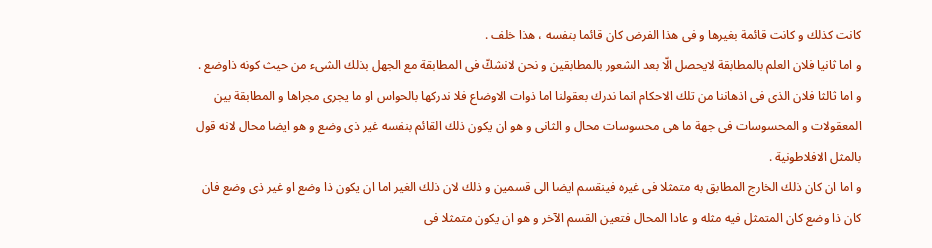كانت كذلك و كانت قائمة بغيرها و فى هذا الفرض كان قائما بنفسه ، هذا خلف .
و اما ثانيا فلان العلم بالمطابقة لايحصل الّا بعد الشعور بالمطابقين و نحن لانشكّ فى المطابقة مع الجهل بذلك الشىء من حيث كونه ذاوضع .
و اما ثالثا فلان الذى فى اذهاننا من تلك الاحكام انما ندرك بعقولنا اما ذوات الاوضاع فلا ندركها بالحواس او ما يجرى مجراها و المطابقة بين المعقولات و المحسوسات فى جهة ما هى محسوسات محال و الثانى و هو ان يكون ذلك القائم بنفسه غير ذى وضع و هو ايضا محال لانه قول بالمثل الافلاطونية .
و اما ان كان ذلك الخارج المطابق به متمثلا فى غيره فينقسم ايضا الى قسمين و ذلك لان ذلك الغير اما ان يكون ذا وضع او غير ذى وضع فان كان ذا وضع كان المتمثل فيه مثله و عادا المحال فتعين القسم الآخر و هو ان يكون متمثلا فى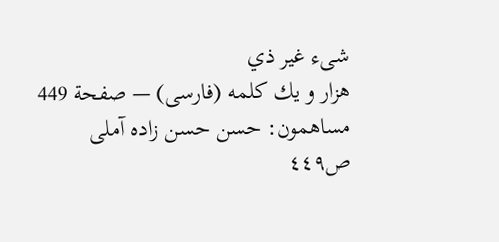شىء غير ذي
هزار و يك كلمه (فارسى) — صفحة 449
مساهمون: حسن حسن زاده آملى
ص٤٤٩